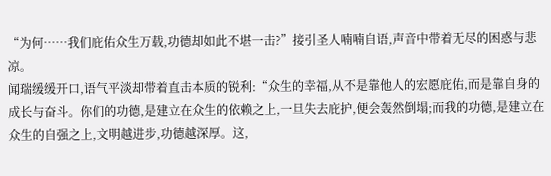“为何……我们庇佑众生万载,功德却如此不堪一击?”接引圣人喃喃自语,声音中带着无尽的困惑与悲凉。
闻瑞缓缓开口,语气平淡却带着直击本质的锐利:“众生的幸福,从不是靠他人的宏愿庇佑,而是靠自身的成长与奋斗。你们的功德,是建立在众生的依赖之上,一旦失去庇护,便会轰然倒塌;而我的功德,是建立在众生的自强之上,文明越进步,功德越深厚。这,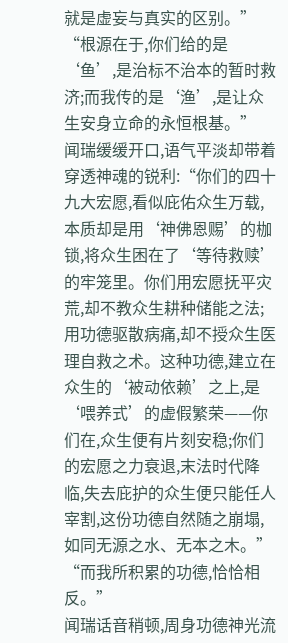就是虚妄与真实的区别。”
“根源在于,你们给的是‘鱼’,是治标不治本的暂时救济;而我传的是‘渔’,是让众生安身立命的永恒根基。”
闻瑞缓缓开口,语气平淡却带着穿透神魂的锐利:“你们的四十九大宏愿,看似庇佑众生万载,本质却是用‘神佛恩赐’的枷锁,将众生困在了‘等待救赎’的牢笼里。你们用宏愿抚平灾荒,却不教众生耕种储能之法;用功德驱散病痛,却不授众生医理自救之术。这种功德,建立在众生的‘被动依赖’之上,是‘喂养式’的虚假繁荣——你们在,众生便有片刻安稳;你们的宏愿之力衰退,末法时代降临,失去庇护的众生便只能任人宰割,这份功德自然随之崩塌,如同无源之水、无本之木。”
“而我所积累的功德,恰恰相反。”
闻瑞话音稍顿,周身功德神光流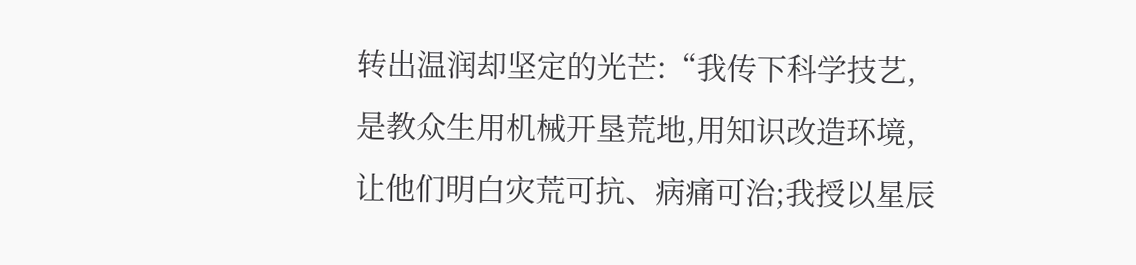转出温润却坚定的光芒:“我传下科学技艺,是教众生用机械开垦荒地,用知识改造环境,让他们明白灾荒可抗、病痛可治;我授以星辰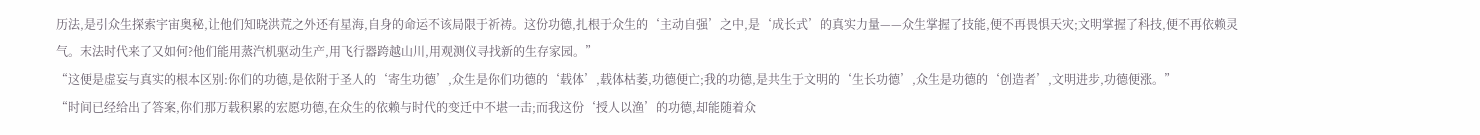历法,是引众生探索宇宙奥秘,让他们知晓洪荒之外还有星海,自身的命运不该局限于祈祷。这份功德,扎根于众生的‘主动自强’之中,是‘成长式’的真实力量——众生掌握了技能,便不再畏惧天灾;文明掌握了科技,便不再依赖灵气。末法时代来了又如何?他们能用蒸汽机驱动生产,用飞行器跨越山川,用观测仪寻找新的生存家园。”
“这便是虚妄与真实的根本区别:你们的功德,是依附于圣人的‘寄生功德’,众生是你们功德的‘载体’,载体枯萎,功德便亡;我的功德,是共生于文明的‘生长功德’,众生是功德的‘创造者’,文明进步,功德便涨。”
“时间已经给出了答案,你们那万载积累的宏愿功德,在众生的依赖与时代的变迁中不堪一击;而我这份‘授人以渔’的功德,却能随着众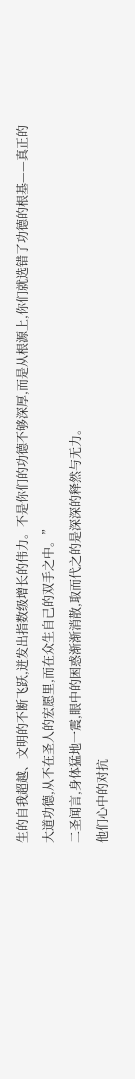生的自我超越、文明的不断飞跃,迸发出指数级增长的伟力。不是你们的功德不够深厚,而是从根源上,你们就选错了功德的根基——真正的大道功德,从不在圣人的宏愿里,而在众生自己的双手之中。”
二圣闻言,身体猛地一震,眼中的困惑渐渐消散,取而代之的是深深的释然与无力。
他们心中的对抗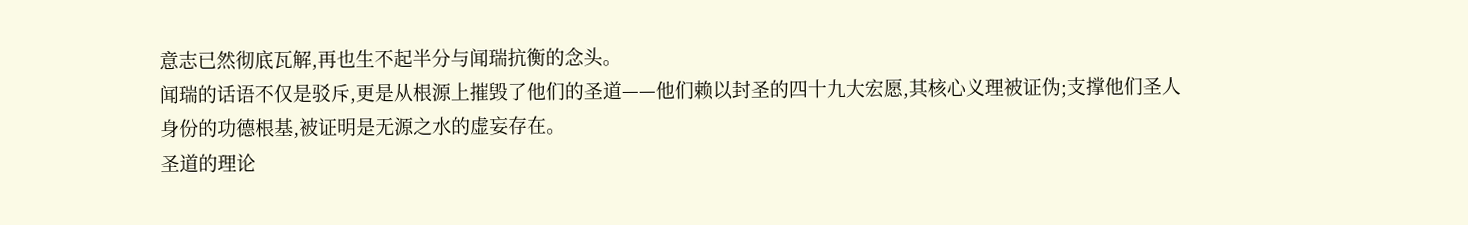意志已然彻底瓦解,再也生不起半分与闻瑞抗衡的念头。
闻瑞的话语不仅是驳斥,更是从根源上摧毁了他们的圣道——他们赖以封圣的四十九大宏愿,其核心义理被证伪;支撑他们圣人身份的功德根基,被证明是无源之水的虚妄存在。
圣道的理论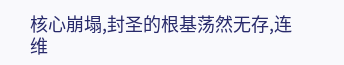核心崩塌,封圣的根基荡然无存,连维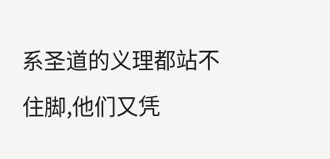系圣道的义理都站不住脚,他们又凭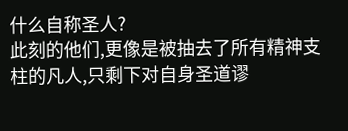什么自称圣人?
此刻的他们,更像是被抽去了所有精神支柱的凡人,只剩下对自身圣道谬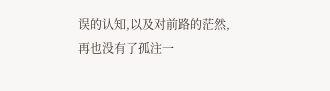误的认知,以及对前路的茫然,再也没有了孤注一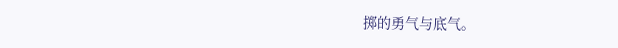掷的勇气与底气。